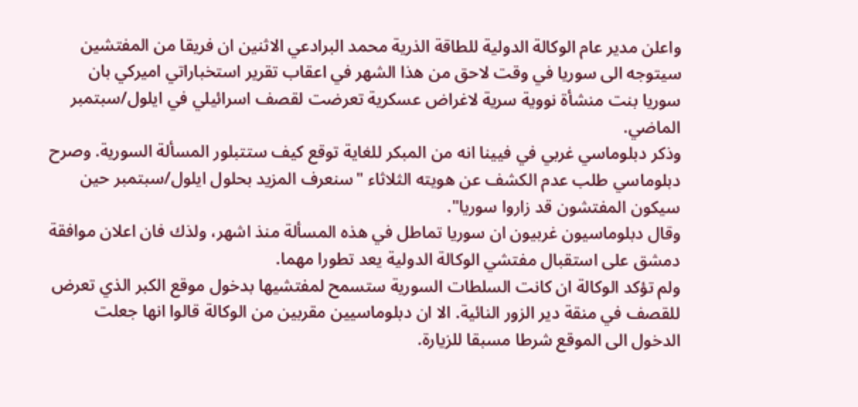واعلن مدير عام الوكالة الدولية للطاقة الذرية محمد البرادعي الاثنين ان فريقا من المفتشين سيتوجه الى سوريا في وقت لاحق من هذا الشهر في اعقاب تقرير استخباراتي اميركي بان سوريا بنت منشأة نووية سرية لاغراض عسكرية تعرضت لقصف اسرائيلي في ايلول/سبتمبر الماضي.
وذكر دبلوماسي غربي في فيينا انه من المبكر للغاية توقع كيف ستتبلور المسألة السورية. وصرح دبلوماسي طلب عدم الكشف عن هويته الثلاثاء "سنعرف المزيد بحلول ايلول/سبتمبر حين سيكون المفتشون قد زاروا سوريا".
وقال دبلوماسيون غربيون ان سوريا تماطل في هذه المسألة منذ اشهر، ولذك فان اعلان موافقة دمشق على استقبال مفتشي الوكالة الدولية يعد تطورا مهما.
ولم تؤكد الوكالة ان كانت السلطات السورية ستسمح لمفتشيها بدخول موقع الكبر الذي تعرض للقصف في منقة دير الزور النائية. الا ان دبلوماسيين مقربين من الوكالة قالوا انها جعلت الدخول الى الموقع شرطا مسبقا للزيارة.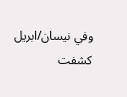وفي نيسان/ابريل كشفت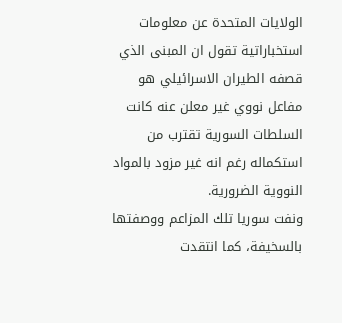الولايات المتحدة عن معلومات استخباراتية تقول ان المبنى الذي قصفه الطيران الاسرائيلي هو مفاعل نووي غير معلن عنه كانت السلطات السورية تقترب من استكماله رغم انه غير مزود بالمواد النووية الضرورية.
ونفت سوريا تلك المزاعم ووصفتها بالسخيفة، كما انتقدت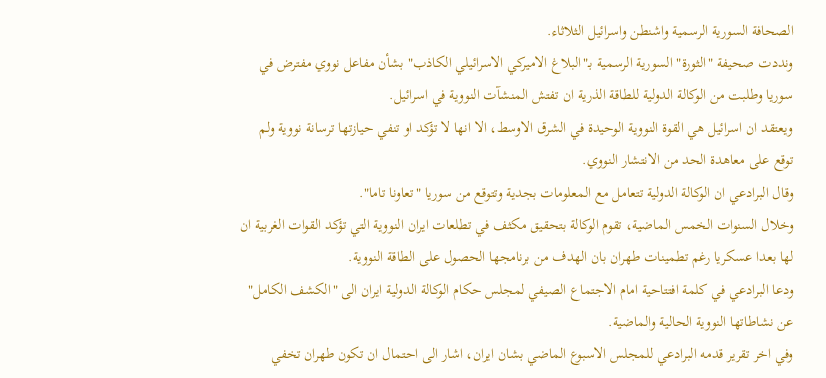الصحافة السورية الرسمية واشنطن واسرائيل الثلاثاء.
ونددت صحيفة "الثورة" السورية الرسمية بـ"البلاغ الاميركي الاسرائيلي الكاذب" بشأن مفاعل نووي مفترض في سوريا وطلبت من الوكالة الدولية للطاقة الذرية ان تفتش المنشآت النووية في اسرائيل.
ويعتقد ان اسرائيل هي القوة النووية الوحيدة في الشرق الاوسط، الا انها لا تؤكد او تنفي حيازتها ترسانة نووية ولم توقع على معاهدة الحد من الانتشار النووي.
وقال البرادعي ان الوكالة الدولية تتعامل مع المعلومات بجدية وتتوقع من سوريا "تعاونا تاما".
وخلال السنوات الخمس الماضية، تقوم الوكالة بتحقيق مكثف في تطلعات ايران النووية التي تؤكد القوات الغربية ان لها بعدا عسكريا رغم تطمينات طهران بان الهدف من برنامجها الحصول على الطاقة النووية.
ودعا البرادعي في كلمة افتتاحية امام الاجتماع الصيفي لمجلس حكام الوكالة الدولية ايران الى "الكشف الكامل" عن نشاطاتها النووية الحالية والماضية.
وفي اخر تقرير قدمه البرادعي للمجلس الاسبوع الماضي بشان ايران، اشار الى احتمال ان تكون طهران تخفي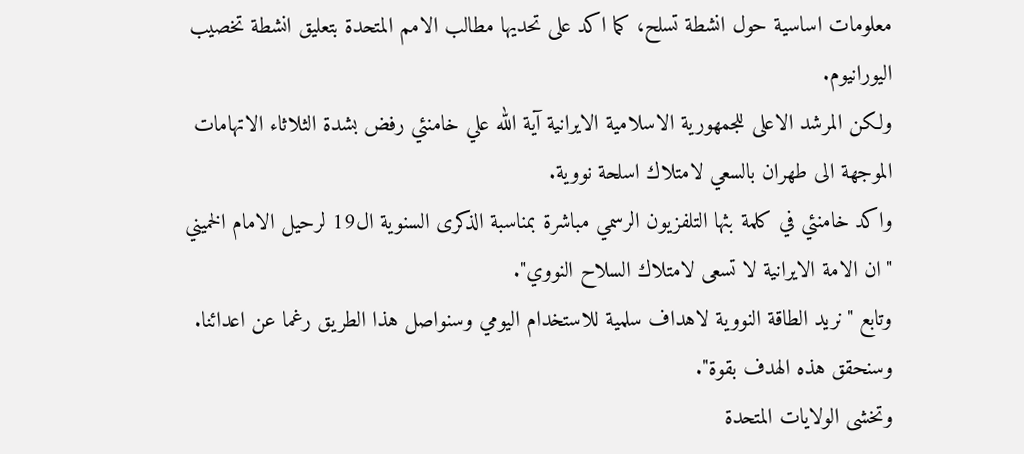معلومات اساسية حول انشطة تسلح، كما اكد على تحديها مطالب الامم المتحدة بتعليق انشطة تخصيب اليورانيوم.
ولكن المرشد الاعلى للجمهورية الاسلامية الايرانية آية الله علي خامنئي رفض بشدة الثلاثاء الاتهامات الموجهة الى طهران بالسعي لامتلاك اسلحة نووية.
واكد خامنئي في كلمة بثها التلفزيون الرسمي مباشرة بمناسبة الذكرى السنوية ال19 لرحيل الامام الخميني "ان الامة الايرانية لا تسعى لامتلاك السلاح النووي".
وتابع "نريد الطاقة النووية لاهداف سلمية للاستخدام اليومي وسنواصل هذا الطريق رغما عن اعدائنا. وسنحقق هذه الهدف بقوة".
وتخشى الولايات المتحدة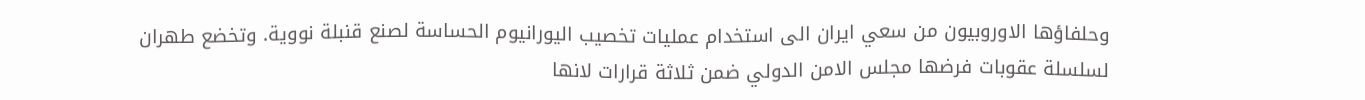وحلفاؤها الاوروبيون من سعي ايران الى استخدام عمليات تخصيب اليورانيوم الحساسة لصنع قنبلة نووية. وتخضع طهران لسلسلة عقوبات فرضها مجلس الامن الدولي ضمن ثلاثة قرارات لانها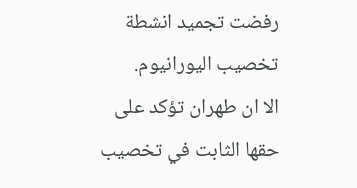رفضت تجميد انشطة تخصيب اليورانيوم.
الا ان طهران تؤكد على حقها الثابت في تخصيب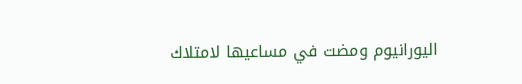اليورانيوم ومضت في مساعيها لامتلاك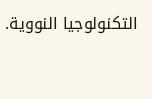التكنولوجيا النووية.